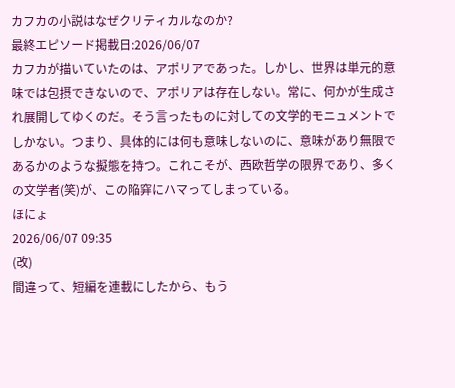カフカの小説はなぜクリティカルなのか?
最終エピソード掲載日:2026/06/07
カフカが描いていたのは、アポリアであった。しかし、世界は単元的意味では包摂できないので、アポリアは存在しない。常に、何かが生成され展開してゆくのだ。そう言ったものに対しての文学的モニュメントでしかない。つまり、具体的には何も意味しないのに、意味があり無限であるかのような擬態を持つ。これこそが、西欧哲学の限界であり、多くの文学者(笑)が、この陥穽にハマってしまっている。
ほにょ
2026/06/07 09:35
(改)
間違って、短編を連載にしたから、もう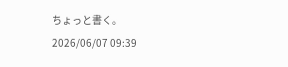ちょっと書く。
2026/06/07 09:39